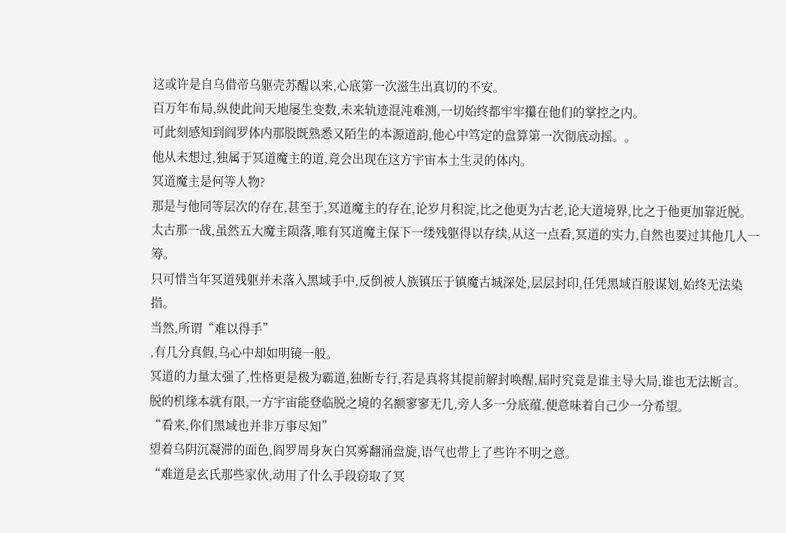这或许是自乌借帝乌躯壳苏醒以来,心底第一次滋生出真切的不安。
百万年布局,纵使此间天地屡生变数,未来轨迹混沌难测,一切始终都牢牢攥在他们的掌控之内。
可此刻感知到阎罗体内那股既熟悉又陌生的本源道韵,他心中笃定的盘算第一次彻底动摇。。
他从未想过,独属于冥道魔主的道,竟会出现在这方宇宙本土生灵的体内。
冥道魔主是何等人物?
那是与他同等层次的存在,甚至于,冥道魔主的存在,论岁月积淀,比之他更为古老,论大道境界,比之于他更加靠近脱。
太古那一战,虽然五大魔主陨落,唯有冥道魔主保下一缕残躯得以存续,从这一点看,冥道的实力,自然也要过其他几人一筹。
只可惜当年冥道残躯并未落入黑域手中,反倒被人族镇压于镇魔古城深处,层层封印,任凭黑域百般谋划,始终无法染指。
当然,所谓“难以得手”
,有几分真假,乌心中却如明镜一般。
冥道的力量太强了,性格更是极为霸道,独断专行,若是真将其提前解封唤醒,届时究竟是谁主导大局,谁也无法断言。
脱的机缘本就有限,一方宇宙能登临脱之境的名额寥寥无几,旁人多一分底蕴,便意味着自己少一分希望。
“看来,你们黑域也并非万事尽知”
望着乌阴沉凝滞的面色,阎罗周身灰白冥雾翻涌盘旋,语气也带上了些许不明之意。
“难道是玄氏那些家伙,动用了什么手段窃取了冥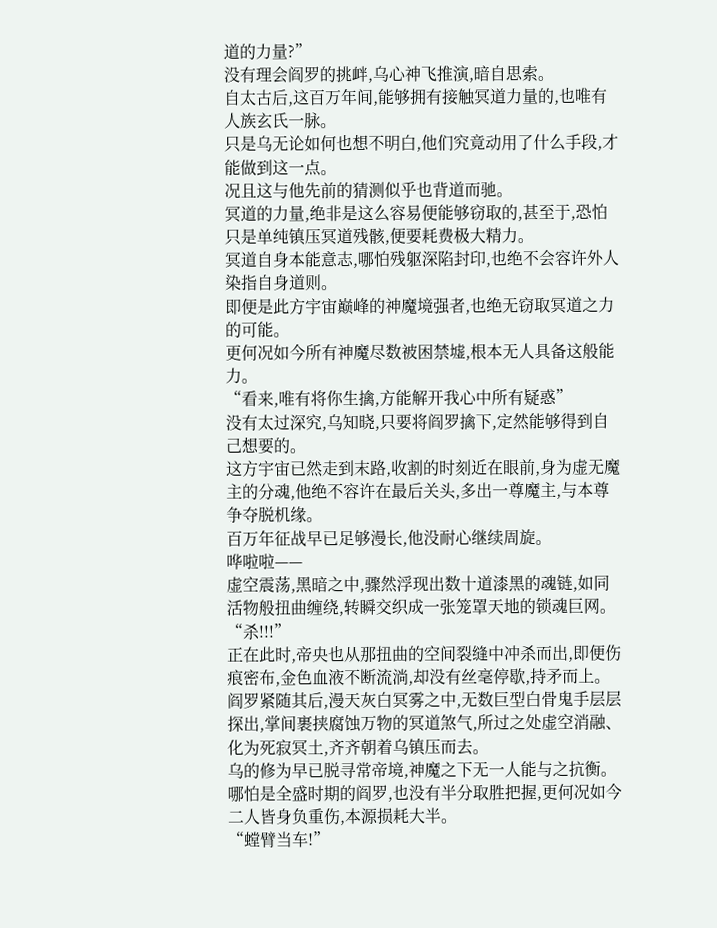道的力量?”
没有理会阎罗的挑衅,乌心神飞推演,暗自思索。
自太古后,这百万年间,能够拥有接触冥道力量的,也唯有人族玄氏一脉。
只是乌无论如何也想不明白,他们究竟动用了什么手段,才能做到这一点。
况且这与他先前的猜测似乎也背道而驰。
冥道的力量,绝非是这么容易便能够窃取的,甚至于,恐怕只是单纯镇压冥道残骸,便要耗费极大精力。
冥道自身本能意志,哪怕残躯深陷封印,也绝不会容许外人染指自身道则。
即便是此方宇宙巅峰的神魔境强者,也绝无窃取冥道之力的可能。
更何况如今所有神魔尽数被困禁墟,根本无人具备这般能力。
“看来,唯有将你生擒,方能解开我心中所有疑惑”
没有太过深究,乌知晓,只要将阎罗擒下,定然能够得到自己想要的。
这方宇宙已然走到末路,收割的时刻近在眼前,身为虚无魔主的分魂,他绝不容许在最后关头,多出一尊魔主,与本尊争夺脱机缘。
百万年征战早已足够漫长,他没耐心继续周旋。
哗啦啦——
虚空震荡,黑暗之中,骤然浮现出数十道漆黑的魂链,如同活物般扭曲缠绕,转瞬交织成一张笼罩天地的锁魂巨网。
“杀!!!”
正在此时,帝央也从那扭曲的空间裂缝中冲杀而出,即便伤痕密布,金色血液不断流淌,却没有丝毫停歇,持矛而上。
阎罗紧随其后,漫天灰白冥雾之中,无数巨型白骨鬼手层层探出,掌间裹挟腐蚀万物的冥道煞气,所过之处虚空消融、化为死寂冥土,齐齐朝着乌镇压而去。
乌的修为早已脱寻常帝境,神魔之下无一人能与之抗衡。
哪怕是全盛时期的阎罗,也没有半分取胜把握,更何况如今二人皆身负重伤,本源损耗大半。
“螳臂当车!”